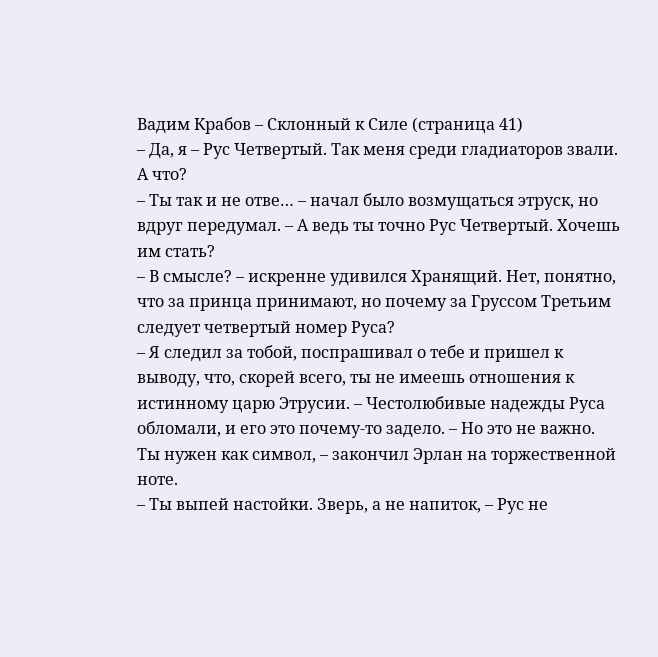Вадим Крабов – Склонный к Силе (страница 41)
– Да, я – Рус Четвертый. Так меня среди гладиаторов звали. А что?
– Ты так и не отве… – начал было возмущаться этруск, но вдруг передумал. – А ведь ты точно Рус Четвертый. Хочешь им стать?
– В смысле? – искренне удивился Хранящий. Нет, понятно, что за принца принимают, но почему за Груссом Третьим следует четвертый номер Руса?
– Я следил за тобой, поспрашивал о тебе и пришел к выводу, что, скорей всего, ты не имеешь отношения к истинному царю Этрусии. – Честолюбивые надежды Руса обломали, и его это почему-то задело. – Но это не важно. Ты нужен как символ, – закончил Эрлан на торжественной ноте.
– Ты выпей настойки. Зверь, а не напиток, – Рус не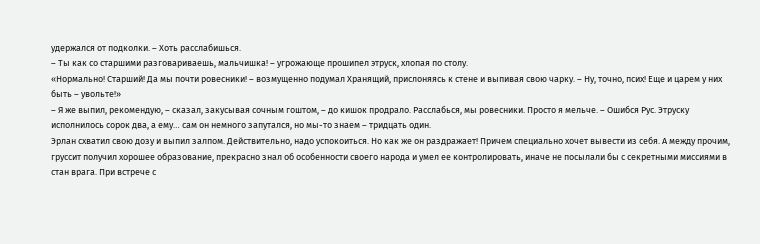удержался от подколки. – Хоть расслабишься.
– Ты как со старшими разговариваешь, мальчишка! – угрожающе прошипел этруск, хлопая по столу.
«Нормально! Старший! Да мы почти ровесники! – возмущенно подумал Хранящий, прислоняясь к стене и выпивая свою чарку. – Ну, точно, псих! Еще и царем у них быть – увольте!»
– Я же выпил, рекомендую, – сказал, закусывая сочным гоштом, – до кишок продрало. Расслабься, мы ровесники. Просто я мельче. – Ошибся Рус. Этруску исполнилось сорок два, а ему… сам он немного запутался, но мы-то знаем – тридцать один.
Эрлан схватил свою дозу и выпил залпом. Действительно, надо успокоиться. Но как же он раздражает! Причем специально хочет вывести из себя. А между прочим, груссит получил хорошее образование, прекрасно знал об особенности своего народа и умел ее контролировать, иначе не посылали бы с секретными миссиями в стан врага. При встрече с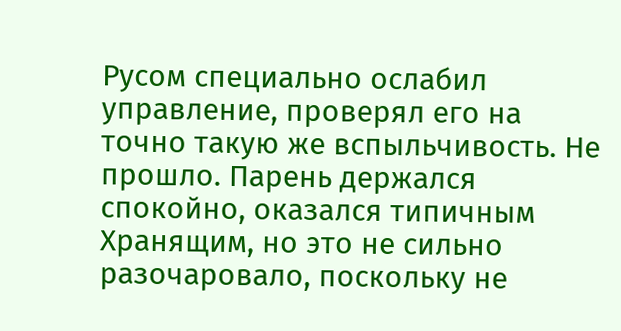Русом специально ослабил управление, проверял его на точно такую же вспыльчивость. Не прошло. Парень держался спокойно, оказался типичным Хранящим, но это не сильно разочаровало, поскольку не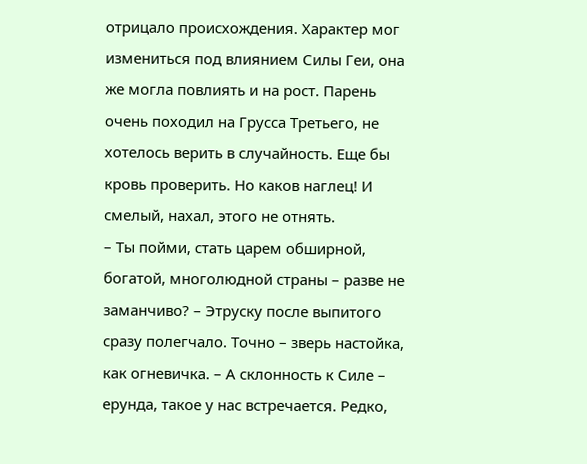отрицало происхождения. Характер мог измениться под влиянием Силы Геи, она же могла повлиять и на рост. Парень очень походил на Грусса Третьего, не хотелось верить в случайность. Еще бы кровь проверить. Но каков наглец! И смелый, нахал, этого не отнять.
– Ты пойми, стать царем обширной, богатой, многолюдной страны – разве не заманчиво? – Этруску после выпитого сразу полегчало. Точно – зверь настойка, как огневичка. – А склонность к Силе – ерунда, такое у нас встречается. Редко,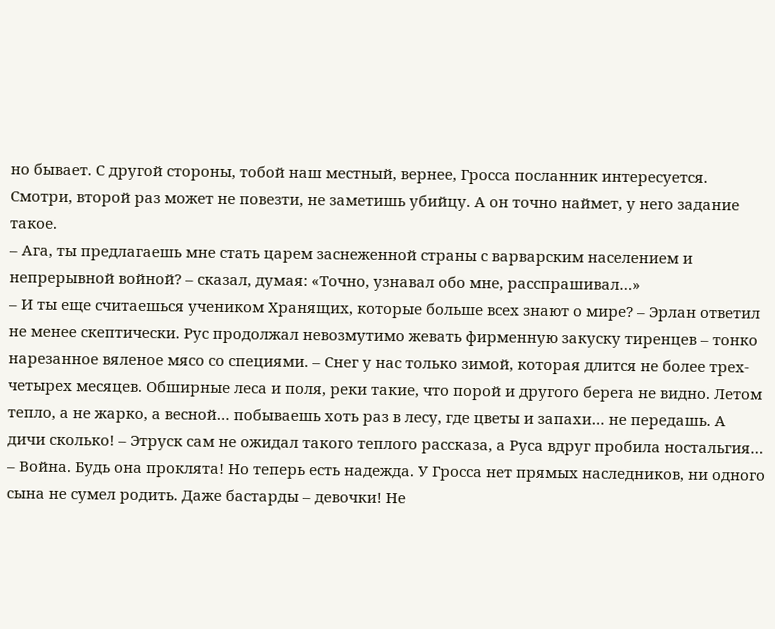но бывает. С другой стороны, тобой наш местный, вернее, Гросса посланник интересуется. Смотри, второй раз может не повезти, не заметишь убийцу. А он точно наймет, у него задание такое.
– Ага, ты предлагаешь мне стать царем заснеженной страны с варварским населением и непрерывной войной? – сказал, думая: «Точно, узнавал обо мне, расспрашивал…»
– И ты еще считаешься учеником Хранящих, которые больше всех знают о мире? – Эрлан ответил не менее скептически. Рус продолжал невозмутимо жевать фирменную закуску тиренцев – тонко нарезанное вяленое мясо со специями. – Снег у нас только зимой, которая длится не более трех-четырех месяцев. Обширные леса и поля, реки такие, что порой и другого берега не видно. Летом тепло, а не жарко, а весной… побываешь хоть раз в лесу, где цветы и запахи… не передашь. А дичи сколько! – Этруск сам не ожидал такого теплого рассказа, а Руса вдруг пробила ностальгия… – Война. Будь она проклята! Но теперь есть надежда. У Гросса нет прямых наследников, ни одного сына не сумел родить. Даже бастарды – девочки! Не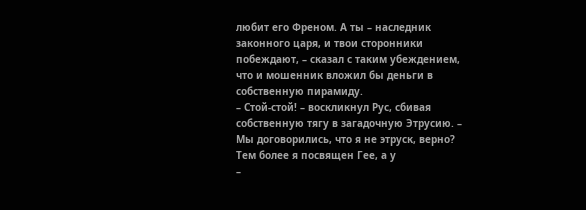любит его Френом. А ты – наследник законного царя, и твои сторонники побеждают, – сказал с таким убеждением, что и мошенник вложил бы деньги в собственную пирамиду.
– Стой-стой! – воскликнул Рус, сбивая собственную тягу в загадочную Этрусию. – Мы договорились, что я не этруск, верно? Тем более я посвящен Гее, а у
–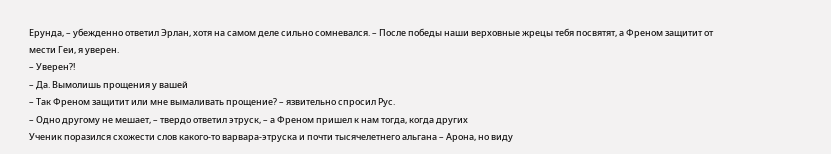Ерунда, – убежденно ответил Эрлан, хотя на самом деле сильно сомневался. – После победы наши верховные жрецы тебя посвятят, а Френом защитит от мести Геи, я уверен.
– Уверен?!
– Да. Вымолишь прощения у вашей
– Так Френом защитит или мне вымаливать прощение? – язвительно спросил Рус.
– Одно другому не мешает, – твердо ответил этруск, – а Френом пришел к нам тогда, когда других
Ученик поразился схожести слов какого-то варвара-этруска и почти тысячелетнего альгана – Арона, но виду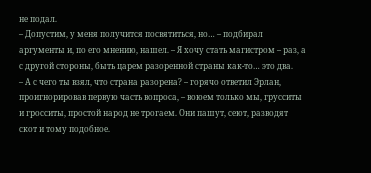не подал.
– Допустим, у меня получится посвятиться, но… – подбирал аргументы и, по его мнению, нашел. – Я хочу стать магистром – раз, а с другой стороны, быть царем разоренной страны как-то… это два.
– А с чего ты взял, что страна разорена? – горячо ответил Эрлан, проигнорировав первую часть вопроса, – воюем только мы, грусситы и гросситы, простой народ не трогаем. Они пашут, сеют, разводят скот и тому подобное.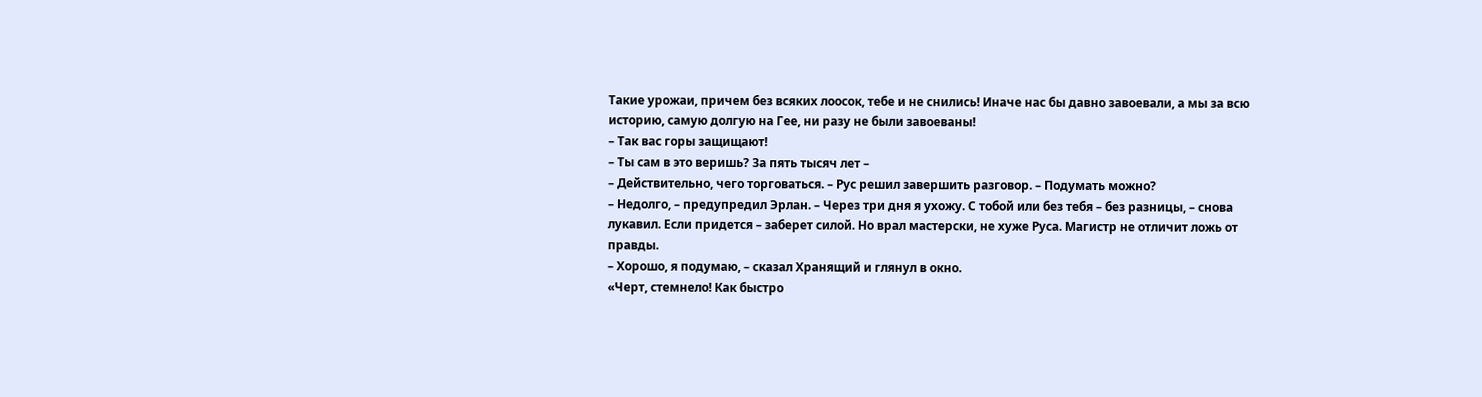Такие урожаи, причем без всяких лоосок, тебе и не снились! Иначе нас бы давно завоевали, а мы за всю историю, самую долгую на Гее, ни разу не были завоеваны!
– Так вас горы защищают!
– Ты сам в это веришь? За пять тысяч лет –
– Действительно, чего торговаться. – Рус решил завершить разговор. – Подумать можно?
– Недолго, – предупредил Эрлан. – Через три дня я ухожу. С тобой или без тебя – без разницы, – снова лукавил. Если придется – заберет силой. Но врал мастерски, не хуже Руса. Магистр не отличит ложь от правды.
– Хорошо, я подумаю, – сказал Хранящий и глянул в окно.
«Черт, стемнело! Как быстро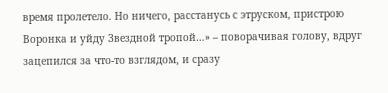время пролетело. Но ничего, расстанусь с этруском, пристрою Воронка и уйду Звездной тропой…» – поворачивая голову, вдруг зацепился за что-то взглядом, и сразу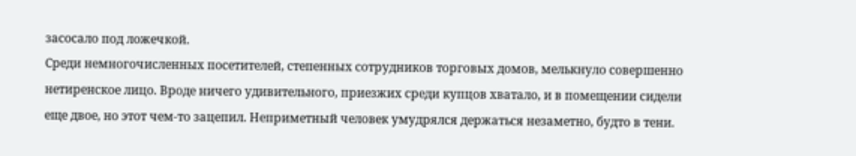засосало под ложечкой.
Среди немногочисленных посетителей, степенных сотрудников торговых домов, мелькнуло совершенно нетиренское лицо. Вроде ничего удивительного, приезжих среди купцов хватало, и в помещении сидели еще двое, но этот чем-то зацепил. Неприметный человек умудрялся держаться незаметно, будто в тени.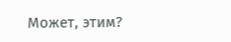Может, этим?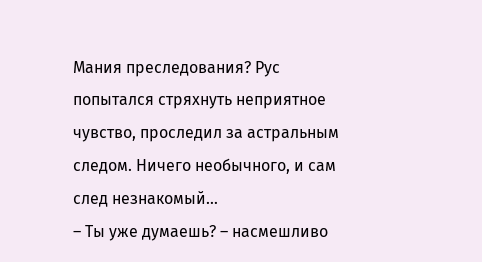Мания преследования? Рус попытался стряхнуть неприятное чувство, проследил за астральным следом. Ничего необычного, и сам след незнакомый…
– Ты уже думаешь? – насмешливо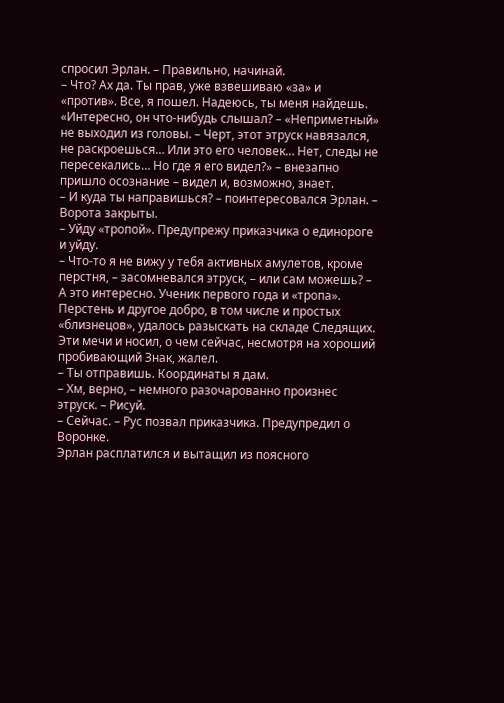спросил Эрлан. – Правильно, начинай.
– Что? Ах да. Ты прав, уже взвешиваю «за» и «против». Все, я пошел. Надеюсь, ты меня найдешь.
«Интересно, он что-нибудь слышал? – «Неприметный» не выходил из головы. – Черт, этот этруск навязался, не раскроешься… Или это его человек… Нет, следы не пересекались… Но где я его видел?» – внезапно пришло осознание – видел и, возможно, знает.
– И куда ты направишься? – поинтересовался Эрлан. – Ворота закрыты.
– Уйду «тропой». Предупрежу приказчика о единороге и уйду.
– Что-то я не вижу у тебя активных амулетов, кроме перстня, – засомневался этруск, – или сам можешь? – А это интересно. Ученик первого года и «тропа».
Перстень и другое добро, в том числе и простых «близнецов», удалось разыскать на складе Следящих. Эти мечи и носил, о чем сейчас, несмотря на хороший пробивающий Знак, жалел.
– Ты отправишь. Координаты я дам.
– Хм, верно, – немного разочарованно произнес этруск. – Рисуй.
– Сейчас. – Рус позвал приказчика. Предупредил о Воронке.
Эрлан расплатился и вытащил из поясного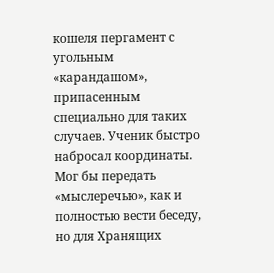кошеля пергамент с угольным «карандашом», припасенным специально для таких случаев. Ученик быстро набросал координаты. Мог бы передать «мыслеречью», как и полностью вести беседу, но для Хранящих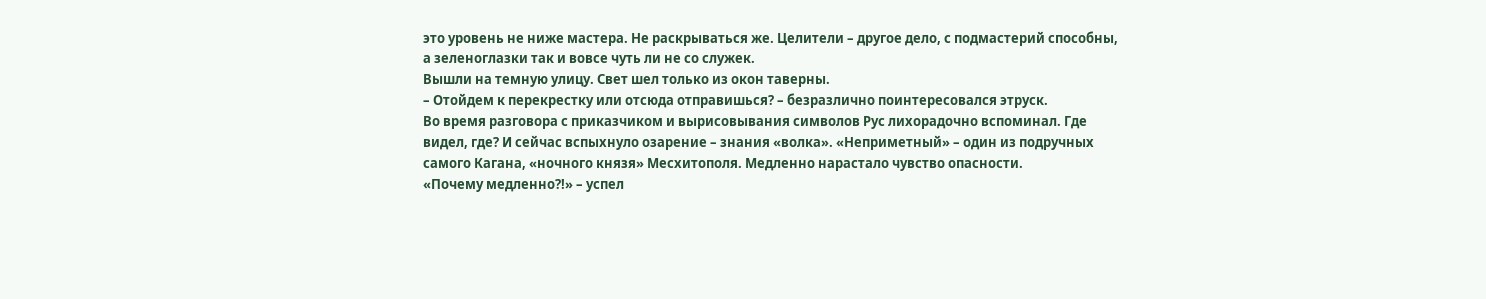это уровень не ниже мастера. Не раскрываться же. Целители – другое дело, с подмастерий способны, а зеленоглазки так и вовсе чуть ли не со служек.
Вышли на темную улицу. Свет шел только из окон таверны.
– Отойдем к перекрестку или отсюда отправишься? – безразлично поинтересовался этруск.
Во время разговора с приказчиком и вырисовывания символов Рус лихорадочно вспоминал. Где видел, где? И сейчас вспыхнуло озарение – знания «волка». «Неприметный» – один из подручных самого Кагана, «ночного князя» Месхитополя. Медленно нарастало чувство опасности.
«Почему медленно?!» – успел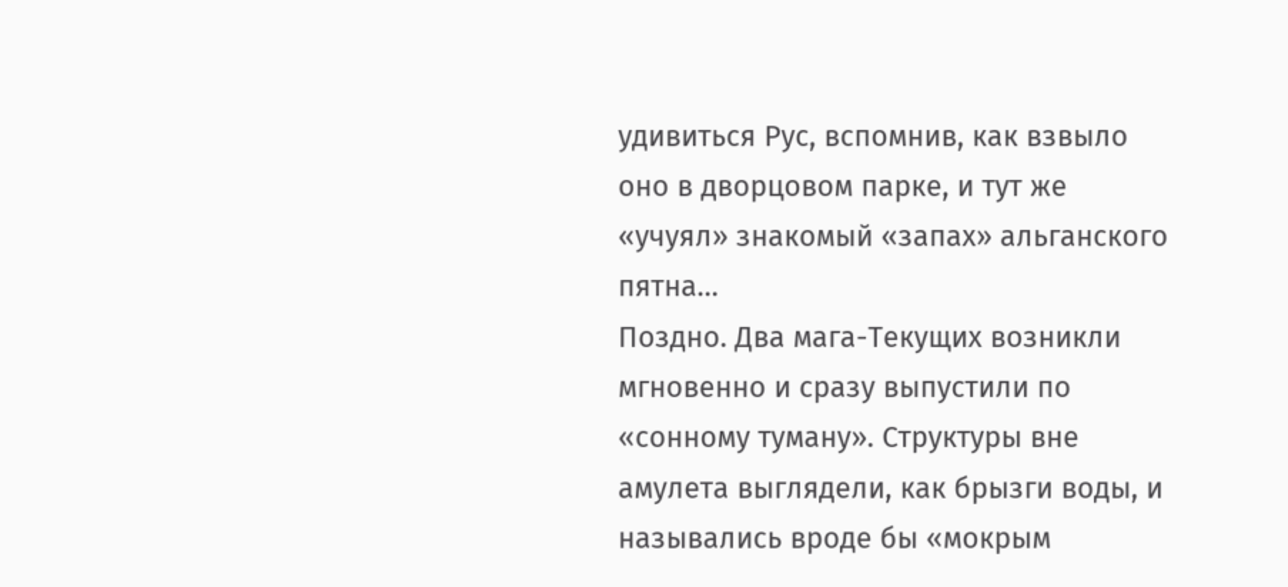удивиться Рус, вспомнив, как взвыло оно в дворцовом парке, и тут же «учуял» знакомый «запах» альганского пятна…
Поздно. Два мага-Текущих возникли мгновенно и сразу выпустили по «сонному туману». Структуры вне амулета выглядели, как брызги воды, и назывались вроде бы «мокрым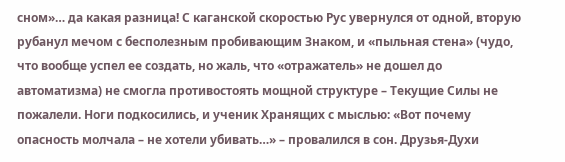сном»… да какая разница! С каганской скоростью Рус увернулся от одной, вторую рубанул мечом с бесполезным пробивающим Знаком, и «пыльная стена» (чудо, что вообще успел ее создать, но жаль, что «отражатель» не дошел до автоматизма) не смогла противостоять мощной структуре – Текущие Силы не пожалели. Ноги подкосились, и ученик Хранящих с мыслью: «Вот почему опасность молчала – не хотели убивать…» – провалился в сон. Друзья-Духи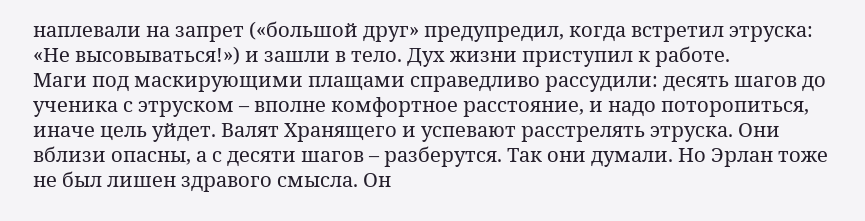наплевали на запрет («большой друг» предупредил, когда встретил этруска: «Не высовываться!») и зашли в тело. Дух жизни приступил к работе.
Маги под маскирующими плащами справедливо рассудили: десять шагов до ученика с этруском – вполне комфортное расстояние, и надо поторопиться, иначе цель уйдет. Валят Хранящего и успевают расстрелять этруска. Они вблизи опасны, а с десяти шагов – разберутся. Так они думали. Но Эрлан тоже не был лишен здравого смысла. Он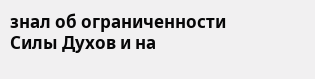знал об ограниченности Силы Духов и на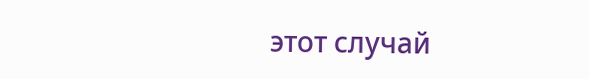этот случай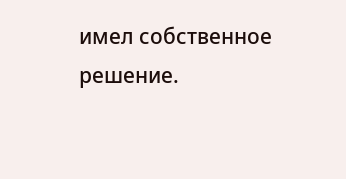имел собственное решение.